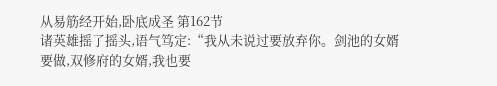从易筋经开始,卧底成圣 第162节
诸英雄摇了摇头,语气笃定:“我从未说过要放弃你。剑池的女婿要做,双修府的女婿,我也要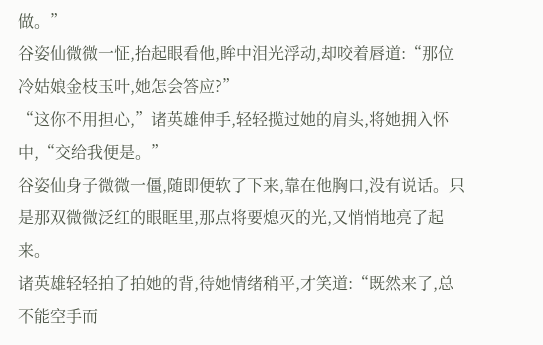做。”
谷姿仙微微一怔,抬起眼看他,眸中泪光浮动,却咬着唇道:“那位冷姑娘金枝玉叶,她怎会答应?”
“这你不用担心,”诸英雄伸手,轻轻揽过她的肩头,将她拥入怀中,“交给我便是。”
谷姿仙身子微微一僵,随即便软了下来,靠在他胸口,没有说话。只是那双微微泛红的眼眶里,那点将要熄灭的光,又悄悄地亮了起来。
诸英雄轻轻拍了拍她的背,待她情绪稍平,才笑道:“既然来了,总不能空手而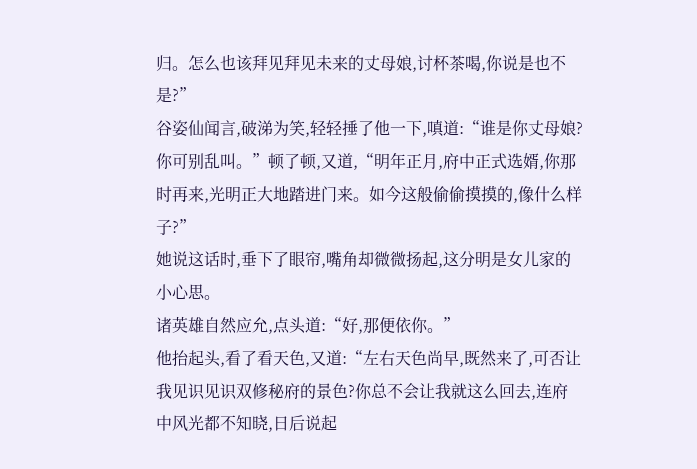归。怎么也该拜见拜见未来的丈母娘,讨杯茶喝,你说是也不是?”
谷姿仙闻言,破涕为笑,轻轻捶了他一下,嗔道:“谁是你丈母娘?你可别乱叫。”顿了顿,又道,“明年正月,府中正式选婿,你那时再来,光明正大地踏进门来。如今这般偷偷摸摸的,像什么样子?”
她说这话时,垂下了眼帘,嘴角却微微扬起,这分明是女儿家的小心思。
诸英雄自然应允,点头道:“好,那便依你。”
他抬起头,看了看天色,又道:“左右天色尚早,既然来了,可否让我见识见识双修秘府的景色?你总不会让我就这么回去,连府中风光都不知晓,日后说起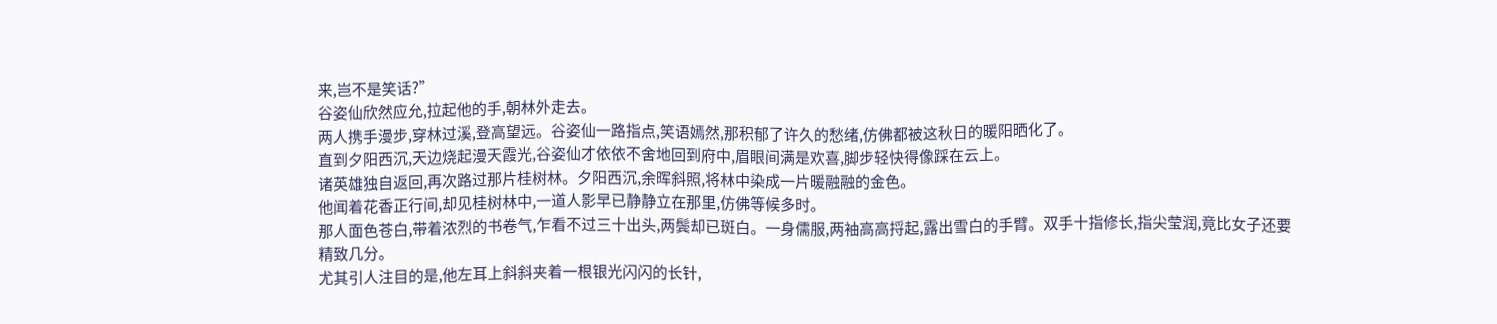来,岂不是笑话?”
谷姿仙欣然应允,拉起他的手,朝林外走去。
两人携手漫步,穿林过溪,登高望远。谷姿仙一路指点,笑语嫣然,那积郁了许久的愁绪,仿佛都被这秋日的暖阳晒化了。
直到夕阳西沉,天边烧起漫天霞光,谷姿仙才依依不舍地回到府中,眉眼间满是欢喜,脚步轻快得像踩在云上。
诸英雄独自返回,再次路过那片桂树林。夕阳西沉,余晖斜照,将林中染成一片暖融融的金色。
他闻着花香正行间,却见桂树林中,一道人影早已静静立在那里,仿佛等候多时。
那人面色苍白,带着浓烈的书卷气,乍看不过三十出头,两鬓却已斑白。一身儒服,两袖高高捋起,露出雪白的手臂。双手十指修长,指尖莹润,竟比女子还要精致几分。
尤其引人注目的是,他左耳上斜斜夹着一根银光闪闪的长针,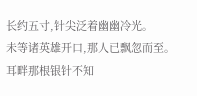长约五寸,针尖泛着幽幽冷光。
未等诸英雄开口,那人已飘忽而至。耳畔那根银针不知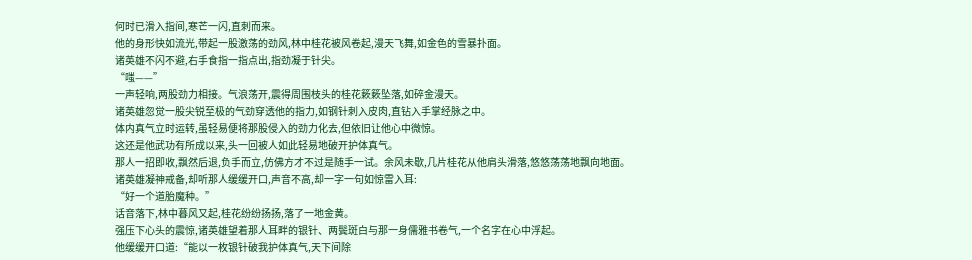何时已滑入指间,寒芒一闪,直刺而来。
他的身形快如流光,带起一股激荡的劲风,林中桂花被风卷起,漫天飞舞,如金色的雪暴扑面。
诸英雄不闪不避,右手食指一指点出,指劲凝于针尖。
“嗤——”
一声轻响,两股劲力相接。气浪荡开,震得周围枝头的桂花簌簌坠落,如碎金漫天。
诸英雄忽觉一股尖锐至极的气劲穿透他的指力,如钢针刺入皮肉,直钻入手掌经脉之中。
体内真气立时运转,虽轻易便将那股侵入的劲力化去,但依旧让他心中微惊。
这还是他武功有所成以来,头一回被人如此轻易地破开护体真气。
那人一招即收,飘然后退,负手而立,仿佛方才不过是随手一试。余风未歇,几片桂花从他肩头滑落,悠悠荡荡地飘向地面。
诸英雄凝神戒备,却听那人缓缓开口,声音不高,却一字一句如惊雷入耳:
“好一个道胎魔种。”
话音落下,林中暮风又起,桂花纷纷扬扬,落了一地金黄。
强压下心头的震惊,诸英雄望着那人耳畔的银针、两鬓斑白与那一身儒雅书卷气,一个名字在心中浮起。
他缓缓开口道:“能以一枚银针破我护体真气,天下间除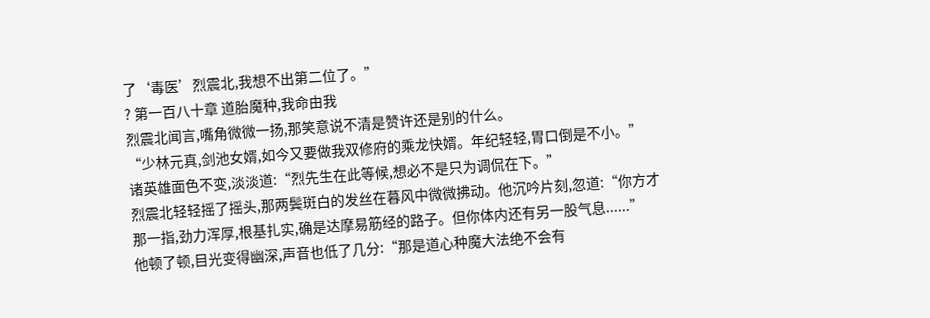了‘毒医’烈震北,我想不出第二位了。”
? 第一百八十章 道胎魔种,我命由我
烈震北闻言,嘴角微微一扬,那笑意说不清是赞许还是别的什么。
“少林元真,剑池女婿,如今又要做我双修府的乘龙快婿。年纪轻轻,胃口倒是不小。”
诸英雄面色不变,淡淡道:“烈先生在此等候,想必不是只为调侃在下。”
烈震北轻轻摇了摇头,那两鬓斑白的发丝在暮风中微微拂动。他沉吟片刻,忽道:“你方才那一指,劲力浑厚,根基扎实,确是达摩易筋经的路子。但你体内还有另一股气息......”
他顿了顿,目光变得幽深,声音也低了几分:“那是道心种魔大法绝不会有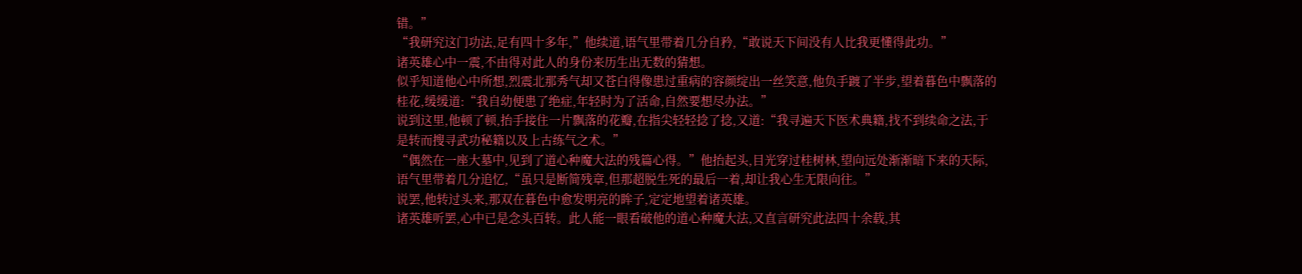错。”
“我研究这门功法,足有四十多年,”他续道,语气里带着几分自矜,“敢说天下间没有人比我更懂得此功。”
诸英雄心中一震,不由得对此人的身份来历生出无数的猜想。
似乎知道他心中所想,烈震北那秀气却又苍白得像患过重病的容颜绽出一丝笑意,他负手踱了半步,望着暮色中飘落的桂花,缓缓道:“我自幼便患了绝症,年轻时为了活命,自然要想尽办法。”
说到这里,他顿了顿,抬手接住一片飘落的花瓣,在指尖轻轻捻了捻,又道:“我寻遍天下医术典籍,找不到续命之法,于是转而搜寻武功秘籍以及上古练气之术。”
“偶然在一座大墓中,见到了道心种魔大法的残篇心得。”他抬起头,目光穿过桂树林,望向远处渐渐暗下来的天际,语气里带着几分追忆,“虽只是断简残章,但那超脱生死的最后一着,却让我心生无限向往。”
说罢,他转过头来,那双在暮色中愈发明亮的眸子,定定地望着诸英雄。
诸英雄听罢,心中已是念头百转。此人能一眼看破他的道心种魔大法,又直言研究此法四十余载,其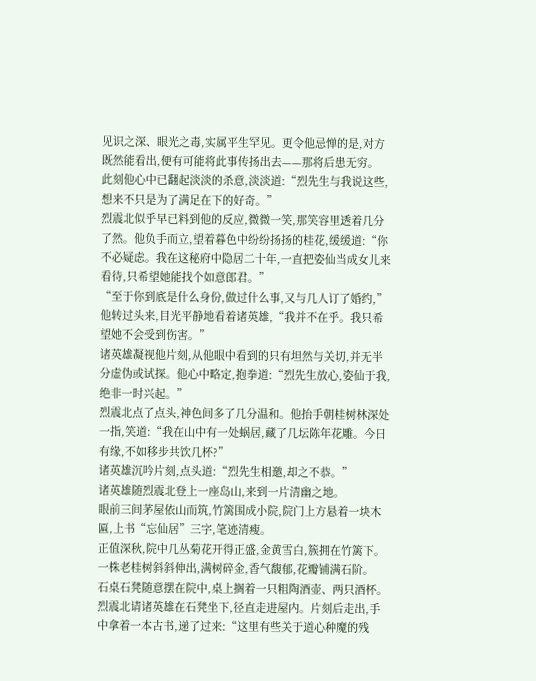见识之深、眼光之毒,实属平生罕见。更令他忌惮的是,对方既然能看出,便有可能将此事传扬出去——那将后患无穷。
此刻他心中已翻起淡淡的杀意,淡淡道:“烈先生与我说这些,想来不只是为了满足在下的好奇。”
烈震北似乎早已料到他的反应,微微一笑,那笑容里透着几分了然。他负手而立,望着暮色中纷纷扬扬的桂花,缓缓道:“你不必疑虑。我在这秘府中隐居二十年,一直把姿仙当成女儿来看待,只希望她能找个如意郎君。”
“至于你到底是什么身份,做过什么事,又与几人订了婚约,”他转过头来,目光平静地看着诸英雄,“我并不在乎。我只希望她不会受到伤害。”
诸英雄凝视他片刻,从他眼中看到的只有坦然与关切,并无半分虚伪或试探。他心中略定,抱拳道:“烈先生放心,姿仙于我,绝非一时兴起。”
烈震北点了点头,神色间多了几分温和。他抬手朝桂树林深处一指,笑道:“我在山中有一处蜗居,藏了几坛陈年花雕。今日有缘,不如移步共饮几杯?”
诸英雄沉吟片刻,点头道:“烈先生相邀,却之不恭。”
诸英雄随烈震北登上一座岛山,来到一片清幽之地。
眼前三间茅屋依山而筑,竹篱围成小院,院门上方悬着一块木匾,上书“忘仙居”三字,笔迹清瘦。
正值深秋,院中几丛菊花开得正盛,金黄雪白,簇拥在竹篱下。一株老桂树斜斜伸出,满树碎金,香气馥郁,花瓣铺满石阶。
石桌石凳随意摆在院中,桌上搁着一只粗陶酒壶、两只酒杯。
烈震北请诸英雄在石凳坐下,径直走进屋内。片刻后走出,手中拿着一本古书,递了过来:“这里有些关于道心种魔的残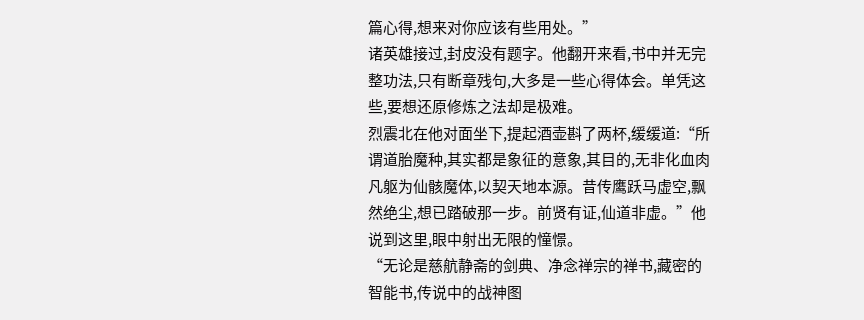篇心得,想来对你应该有些用处。”
诸英雄接过,封皮没有题字。他翻开来看,书中并无完整功法,只有断章残句,大多是一些心得体会。单凭这些,要想还原修炼之法却是极难。
烈震北在他对面坐下,提起酒壶斟了两杯,缓缓道:“所谓道胎魔种,其实都是象征的意象,其目的,无非化血肉凡躯为仙骸魔体,以契天地本源。昔传鹰跃马虚空,飘然绝尘,想已踏破那一步。前贤有证,仙道非虚。”他说到这里,眼中射出无限的憧憬。
“无论是慈航静斋的剑典、净念禅宗的禅书,藏密的智能书,传说中的战神图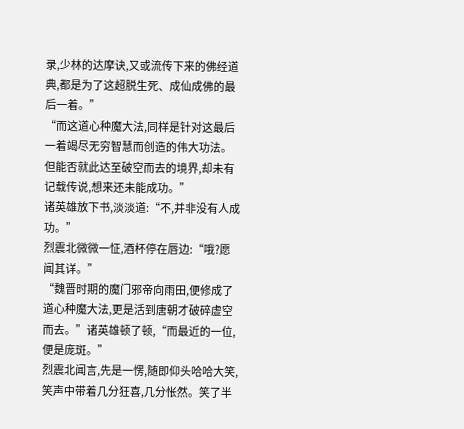录,少林的达摩诀,又或流传下来的佛经道典,都是为了这超脱生死、成仙成佛的最后一着。”
“而这道心种魔大法,同样是针对这最后一着竭尽无穷智慧而创造的伟大功法。但能否就此达至破空而去的境界,却未有记载传说,想来还未能成功。”
诸英雄放下书,淡淡道:“不,并非没有人成功。”
烈震北微微一怔,酒杯停在唇边:“哦?愿闻其详。”
“魏晋时期的魔门邪帝向雨田,便修成了道心种魔大法,更是活到唐朝才破碎虚空而去。”诸英雄顿了顿,“而最近的一位,便是庞斑。”
烈震北闻言,先是一愣,随即仰头哈哈大笑,笑声中带着几分狂喜,几分怅然。笑了半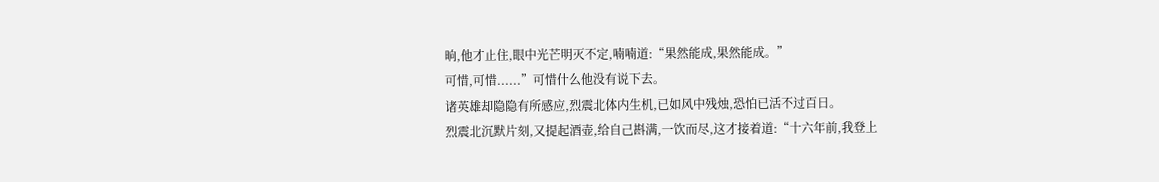晌,他才止住,眼中光芒明灭不定,喃喃道:“果然能成,果然能成。”
可惜,可惜......”可惜什么他没有说下去。
诸英雄却隐隐有所感应,烈震北体内生机,已如风中残烛,恐怕已活不过百日。
烈震北沉默片刻,又提起酒壶,给自己斟满,一饮而尽,这才接着道:“十六年前,我登上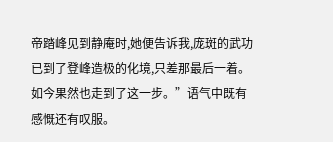帝踏峰见到静庵时,她便告诉我,庞斑的武功已到了登峰造极的化境,只差那最后一着。如今果然也走到了这一步。”语气中既有感慨还有叹服。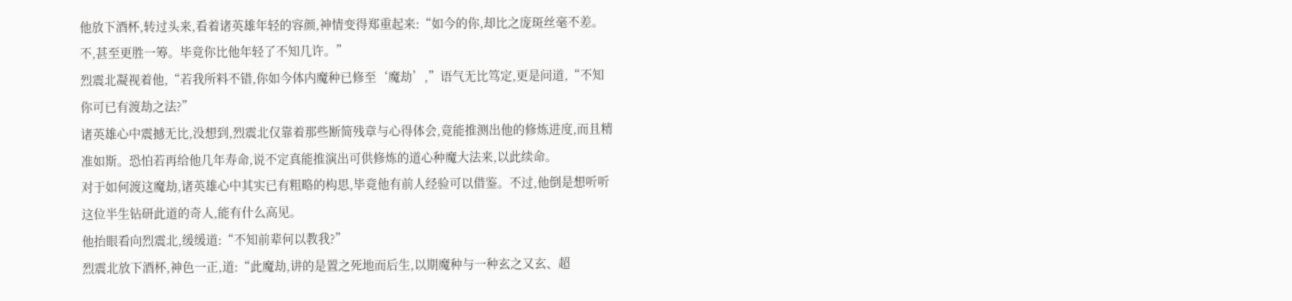他放下酒杯,转过头来,看着诸英雄年轻的容颜,神情变得郑重起来:“如今的你,却比之庞斑丝毫不差。不,甚至更胜一筹。毕竟你比他年轻了不知几许。”
烈震北凝视着他,“若我所料不错,你如今体内魔种已修至‘魔劫’,”语气无比笃定,更是问道,“不知你可已有渡劫之法?”
诸英雄心中震撼无比,没想到,烈震北仅靠着那些断简残章与心得体会,竟能推测出他的修炼进度,而且精准如斯。恐怕若再给他几年寿命,说不定真能推演出可供修炼的道心种魔大法来,以此续命。
对于如何渡这魔劫,诸英雄心中其实已有粗略的构思,毕竟他有前人经验可以借鉴。不过,他倒是想听听这位半生钻研此道的奇人,能有什么高见。
他抬眼看向烈震北,缓缓道:“不知前辈何以教我?”
烈震北放下酒杯,神色一正,道:“此魔劫,讲的是置之死地而后生,以期魔种与一种玄之又玄、超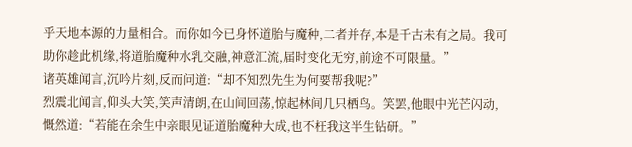乎天地本源的力量相合。而你如今已身怀道胎与魔种,二者并存,本是千古未有之局。我可助你趁此机缘,将道胎魔种水乳交融,神意汇流,届时变化无穷,前途不可限量。”
诸英雄闻言,沉吟片刻,反而问道:“却不知烈先生为何要帮我呢?”
烈震北闻言,仰头大笑,笑声清朗,在山间回荡,惊起林间几只栖鸟。笑罢,他眼中光芒闪动,慨然道:“若能在余生中亲眼见证道胎魔种大成,也不枉我这半生钻研。”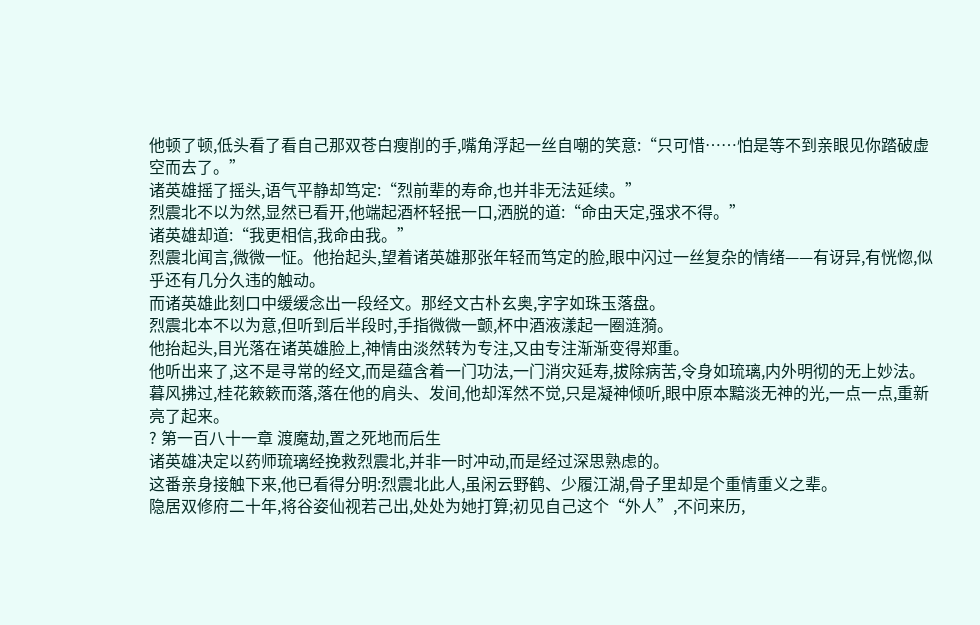他顿了顿,低头看了看自己那双苍白瘦削的手,嘴角浮起一丝自嘲的笑意:“只可惜……怕是等不到亲眼见你踏破虚空而去了。”
诸英雄摇了摇头,语气平静却笃定:“烈前辈的寿命,也并非无法延续。”
烈震北不以为然,显然已看开,他端起酒杯轻抿一口,洒脱的道:“命由天定,强求不得。”
诸英雄却道:“我更相信,我命由我。”
烈震北闻言,微微一怔。他抬起头,望着诸英雄那张年轻而笃定的脸,眼中闪过一丝复杂的情绪——有讶异,有恍惚,似乎还有几分久违的触动。
而诸英雄此刻口中缓缓念出一段经文。那经文古朴玄奥,字字如珠玉落盘。
烈震北本不以为意,但听到后半段时,手指微微一颤,杯中酒液漾起一圈涟漪。
他抬起头,目光落在诸英雄脸上,神情由淡然转为专注,又由专注渐渐变得郑重。
他听出来了,这不是寻常的经文,而是蕴含着一门功法,一门消灾延寿,拔除病苦,令身如琉璃,内外明彻的无上妙法。
暮风拂过,桂花簌簌而落,落在他的肩头、发间,他却浑然不觉,只是凝神倾听,眼中原本黯淡无神的光,一点一点,重新亮了起来。
? 第一百八十一章 渡魔劫,置之死地而后生
诸英雄决定以药师琉璃经挽救烈震北,并非一时冲动,而是经过深思熟虑的。
这番亲身接触下来,他已看得分明:烈震北此人,虽闲云野鹤、少履江湖,骨子里却是个重情重义之辈。
隐居双修府二十年,将谷姿仙视若己出,处处为她打算;初见自己这个“外人”,不问来历,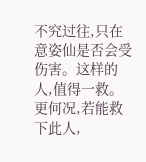不究过往,只在意姿仙是否会受伤害。这样的人,值得一救。
更何况,若能救下此人,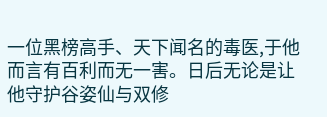一位黑榜高手、天下闻名的毒医,于他而言有百利而无一害。日后无论是让他守护谷姿仙与双修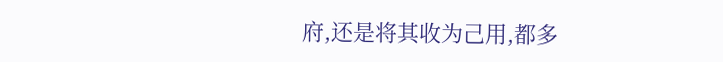府,还是将其收为己用,都多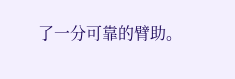了一分可靠的臂助。